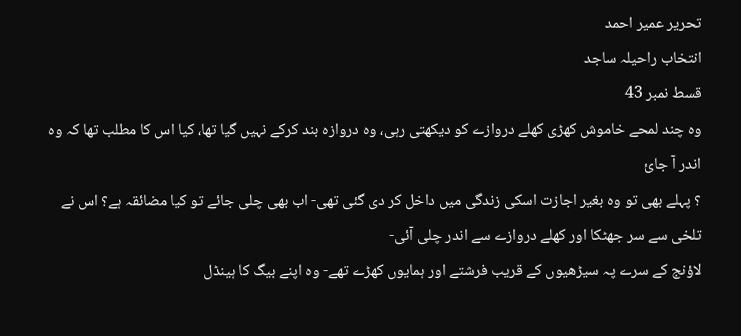تحریر عمیر احمد
انتخاب راحیلہ ساجد
قسط نمبر 43
وہ چند لمحے خاموش کهڑی کهلے دروازے کو دیکهتی رہی، وہ دروازہ بند کرکے نہیں گیا تها، کیا اس کا مطلب تها کہ وہ اندر آ جائ
؟ پہلے بهی تو وہ بغیر اجازت اسکی زندگی میں داخل کر دی گئی تهی- اب بهی چلی جائے تو کیا مضائقہ ہے؟ اس نے تلخی سے سر جهٹکا اور کهلے دروازے سے اندر چلی آئی-
لاؤنج کے سرے پہ سیڑهیوں کے قریب فرشتے اور ہمایوں کهڑے تهے- وہ اپنے بیگ کا ہینڈل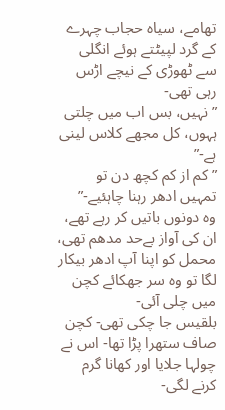تهامے، سیاہ حجاب چہرے کے گرد لپیٹتے ہوئے انگلی سے ٹهوڑی کے نیچے اڑس رہی تهی-
” نہیں، بس اب میں چلتی ہہوں، کل مجهے کلاس لینی ہے-”
” کم از کم کچھ دن تو تمہیں ادهر رہنا چاہئیے-”
وہ دونوں باتیں کر رہے تهے، ان کی آواز بےحد مدهم تهی، محمل کو اپنا آپ ادهر بیکار لگا تو وہ سر جهکائے کچن میں چلی آئی-
بلقیس جا چکی تهی- کچن صاف ستهرا پڑا تها- اس نے چولہا جلایا اور کهانا گرم کرنے لگی-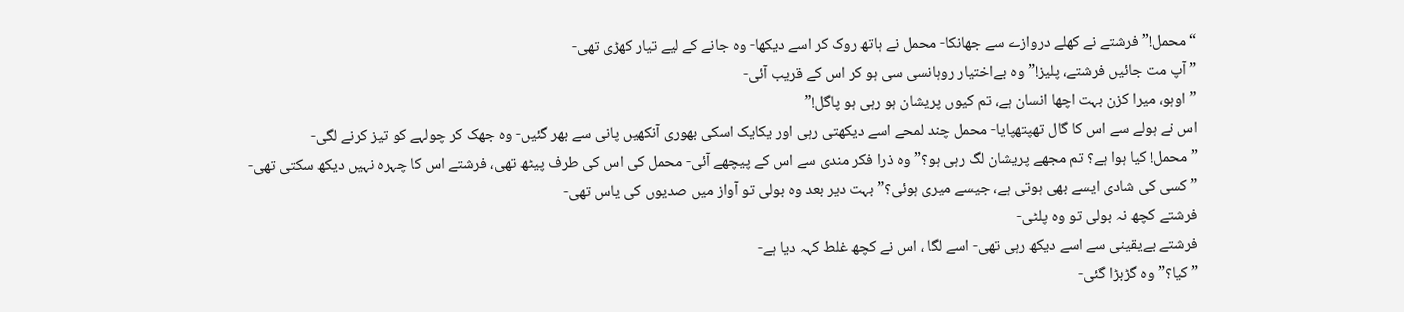“محمل!” فرشتے نے کهلے دروازے سے جهانکا- محمل نے ہاتھ روک کر اسے دیکها- وہ جانے کے لیے تیار کهڑی تهی-
” آپ مت جائیں فرشتے، پلیز!” وہ بےاختیار روہانسی سی ہو کر اس کے قریب آئی-
” اوہو، میرا کزن بہت اچها انسان ہے، تم کیوں پریشان ہو رہی ہو پاگل!”
اس نے ہولے سے اس کا گال تهپتهپایا- محمل چند لمحے اسے دیکهتی رہی اور یکایک اسکی بهوری آنکهیں پانی سے بهر گئیں- وہ جهک کر چولہے کو تیز کرنے لگی-
” محمل! کیا ہوا ہے؟ تم مجهے پریشان لگ رہی ہو؟” وہ ذرا فکر مندی سے اس کے پیچهے آئی- محمل کی اس کی طرف پیٹھ تهی، فرشتے اس کا چہرہ نہیں دیکھ سکتی تهی-
” کسی کی شادی ایسے بهی ہوتی ہے، جیسے میری ہوئی؟” بہت دیر بعد وہ بولی تو آواز میں صدیوں کی یاس تهی-
فرشتے کچھ نہ بولی تو وہ پلٹی-
فرشتے بےیقینی سے اسے دیکھ رہی تهی- اسے لگا ، اس نے کچھ غلط کہہ دیا ہے-
” کیا؟” وہ گڑبڑا گئی-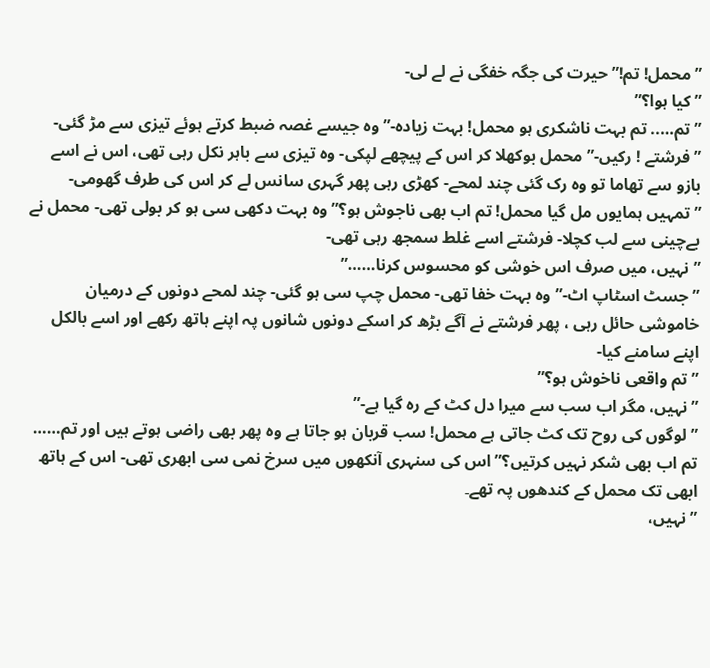” محمل! تم!” حیرت کی جگہ خفگی نے لے لی-
” کیا ہوا؟”
” تم….. تم بہت ناشکری ہو محمل! بہت زیادہ-” وہ جیسے غصہ ضبط کرتے ہوئے تیزی سے مڑ گئی-
” فرشتے ! رکیں-” محمل بوکهلا کر اس کے پیچهے لپکی- وہ تیزی سے باہر نکل رہی تهی، اس نے اسے بازو سے تهاما تو وہ رک گئی چند لمحے- کهڑی رہی پهر گہری سانس لے کر اس کی طرف گهومی-
” تمہیں ہمایوں مل گیا محمل! تم اب بهی ناجوش ہو؟” وہ بہت دکهی سی ہو کر بولی تهی- محمل نے بےچینی سے لب کچلا- فرشتے اسے غلط سمجھ رہی تهی-
” نہیں، میں صرف اس خوشی کو محسوس کرنا……”
” جسٹ اسٹاپ اٹ-” وہ بہت خفا تهی- محمل چپ سی ہو گئی- چند لمحے دونوں کے درمیان خاموشی حائل رہی ، پهر فرشتے نے آگے بڑھ کر اسکے دونوں شانوں پہ اپنے ہاتھ رکهے اور اسے بالکل اپنے سامنے کیا-
” تم واقعی ناخوش ہو؟”
” نہیں، مگر اب سب سے میرا دل کٹ کے رہ گیا ہے-”
” لوگوں کی روح تک کٹ جاتی ہے محمل! سب قربان ہو جاتا ہے وہ پهر بهی راضی ہوتے ہیں اور تم…… تم اب بهی شکر نہیں کرتیں؟” اس کی سنہری آنکهوں میں سرخ نمی سی ابهری تهی- اس کے ہاتھ ابهی تک محمل کے کندهوں پہ تهے۔
” نہیں،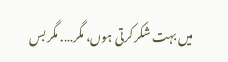میں بہت شکر کرتی ہوں، مگر…. مگر بس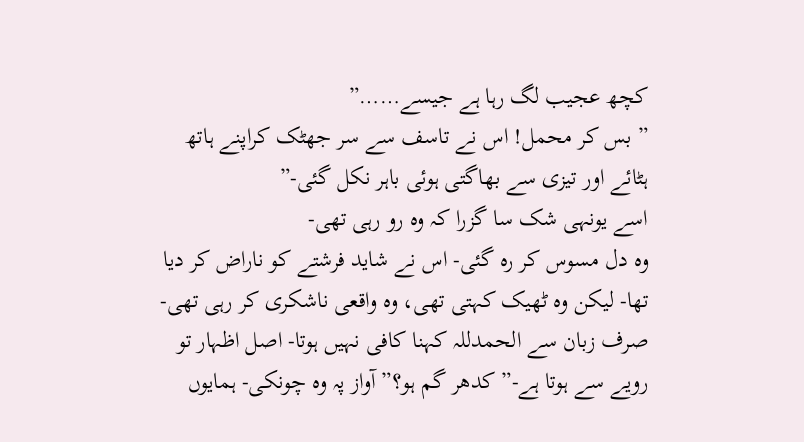کچھ عجیب لگ رہا ہے جیسے……”
” بس کر محمل! اس نے تاسف سے سر جهٹک کراپنے ہاتھ ہٹائے اور تیزی سے بهاگتی ہوئی باہر نکل گئی-”
اسے یونہی شک سا گزرا کہ وہ رو رہی تهی-
وہ دل مسوس کر رہ گئی- اس نے شاید فرشتے کو ناراض کر دیا تها- لیکن وہ ٹهیک کہتی تهی، وہ واقعی ناشکری کر رہی تهی- صرف زبان سے الحمدللہ کہنا کافی نہیں ہوتا- اصل اظہار تو رویے سے ہوتا ہے-” کدهر گم ہو؟” آواز پہ وہ چونکی- ہمایوں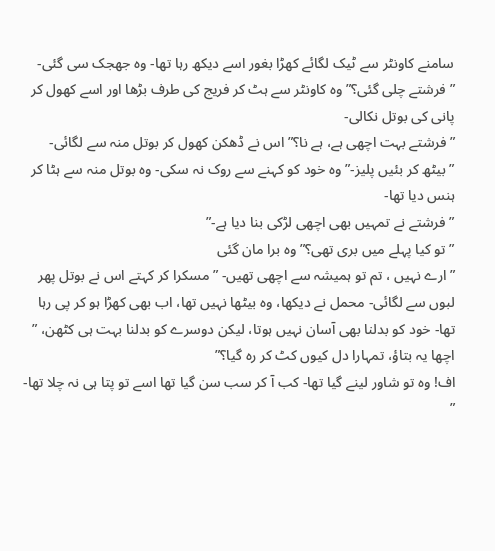سامنے کاونٹر سے ٹیک لگائے کهڑا بغور اسے دیکھ رہا تها- وہ جهجک سی گئی-
” فرشتے چلی گئی؟” وہ کاونٹر سے ہٹ کر فریج کی طرف بڑها اور اسے کهول کر پانی کی بوتل نکالی-
” فرشتے بہت اچهی ہے، ہے نا؟” اس نے ڈهکن کهول کر بوتل منہ سے لگائی-
” بیٹھ کر بئیں پلیز-” وہ خود کو کہنے سے روک نہ سکی- وہ بوتل منہ سے ہٹا کر ہنس دیا تها-
” فرشتے نے تمہیں بهی اچهی لڑکی بنا دیا ہے-”
” تو کیا پہلے میں بری تهی؟” وہ برا مان گئی
” ارے نہیں ، تم تو ہمیشہ سے اچهی تهیں- ” مسکرا کر کہتے اس نے بوتل پهر لبوں سے لگائی- محمل نے دیکها، وہ بیٹها نہیں تها، اب بهی کهڑا ہو کر پی رہا تها- خود کو بدلنا بهی آسان نہیں ہوتا، لیکن دوسرے کو بدلنا بہت ہی کٹهن، ” اچها یہ بتاؤ، تمہارا دل کیوں کٹ کر رہ گیا؟”
اف! وہ تو شاور لینے گیا تها- کب آ کر سب سن گیا تها اسے تو پتا ہی نہ چلا تها-
”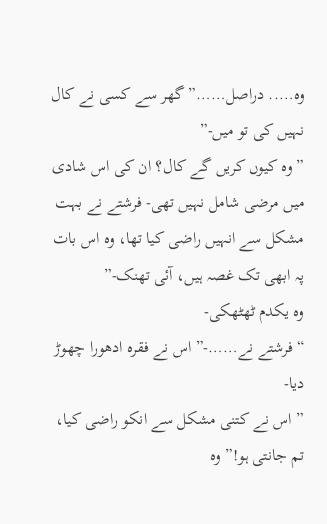وہ….. دراصل……” گهر سے کسی نے کال نہیں کی تو میں-”
” وہ کیوں کریں گے کال؟ ان کی اس شادی میں مرضی شامل نہیں تهی- فرشتے نے بہت مشکل سے انہیں راضی کیا تها، وہ اس بات پہ ابهی تک غصہ ہیں، آئی تهنک-”
وہ یکدم ٹهٹهکی-
“فرشتے نے……-” اس نے فقرہ ادهورا چهوڑ دیا-
” اس نے کتنی مشکل سے انکو راضی کیا، تم جانتی ہو!” وہ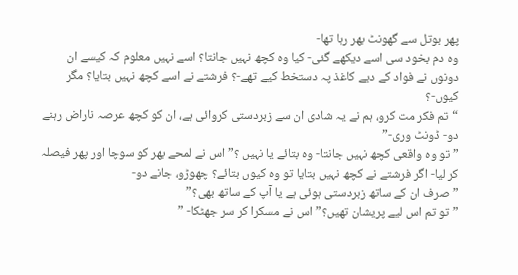پهر بوتل سے گهونٹ بهر رہا تها-
وہ دم بخود سی اسے دیکهے گئی- کیا وہ کچھ نہیں جانتا؟ اسے نہیں معلوم کہ کیسے ان دونوں نے فواد کے دیے کاغذ پہ دستخط کیے تهے-؟ فرشتے نے اسے کچھ نہیں بتایا؟ مگر کیوں-؟
“تم فکر مت کرو، ہم نے یہ شادی ان سے زبردستی کروائی ہے، ان کو کچھ عرصہ ناراض رہنے دو- ڈونٹ وری-”
” تو وہ واقعی کچھ نہیں جانتا- وہ بتائے یا نہیں ؟” اس نے لمحے بهر کو سوچا اور پهر فیصلہ کر لیا- اگر فرشتے نے کچھ نہیں بتایا تو وہ کیوں بتائے؟ چهوڑو، جانے دو-
” صرف ان کے ساتھ زبردستی ہوئی ہے یا آپ کے ساتھ بهی؟”
” تو تم اس لیے پریشان تهیں؟” اس نے مسکرا کر سر جهٹکا- ”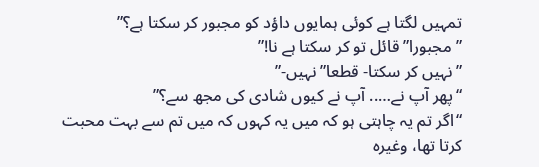تمہیں لگتا ہے کوئی ہمایوں داؤد کو مجبور کر سکتا ہے؟”
” مجبورا” قائل تو کر سکتا ہے نا!”
” نہیں کر سکتا- قطعا” نہیں-”
“پهر آپ نے….. آپ نے کیوں شادی کی مجھ سے؟”
“اگر تم یہ چاہتی ہو کہ میں یہ کہوں کہ میں تم سے بہت محبت کرتا تها، وغیرہ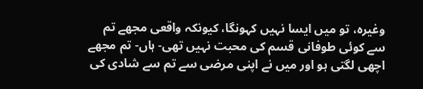وغیرہ، تو میں ایسا نہیں کہونگا، کیونکہ واقعی مجهے تم سے کوئی طوفانی قسم کی محبت نہیں تهی- ہاں- تم مجهے اچهی لگتی ہو اور میں نے اپنی مرضی سے تم سے شادی کی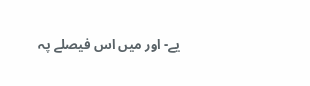یے- اور میں اس فیصلے پہ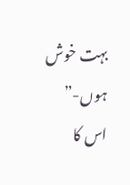بہت خوش ہوں-”
اس کا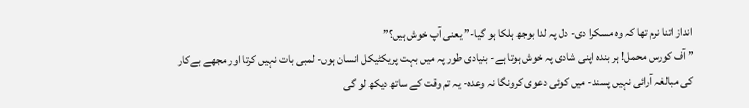انداز اتنا نرم تها کہ وہ مسکرا دی- دل پہ لدا بوجھ ہلکا ہو گیا-” یعنی آپ خوش ہیں؟”
” آف کورس محمل! ہر بندہ اپنی شادی پہ خوش ہوتا ہے- بنیادی طور پہ میں بہت پریکٹیکل انسان ہوں- لمبی بات نہیں کرتا اور مجهے بےکار کی مبالغہ آرائی نہیں پسند- میں کوئی دعوی کرونگا نہ وعدہ- یہ تم وقت کے ساتھ دیکھ لو گی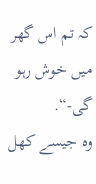کہ تم اس گهر میں خوش رہو گی-“.
وہ جیسے کهل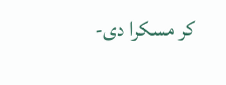کر مسکرا دی-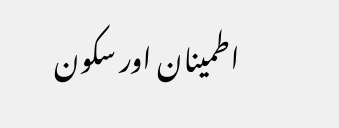اطمینان اور سکون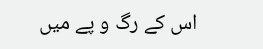اس کے رگ و پے میں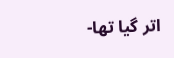اتر گیا تها-